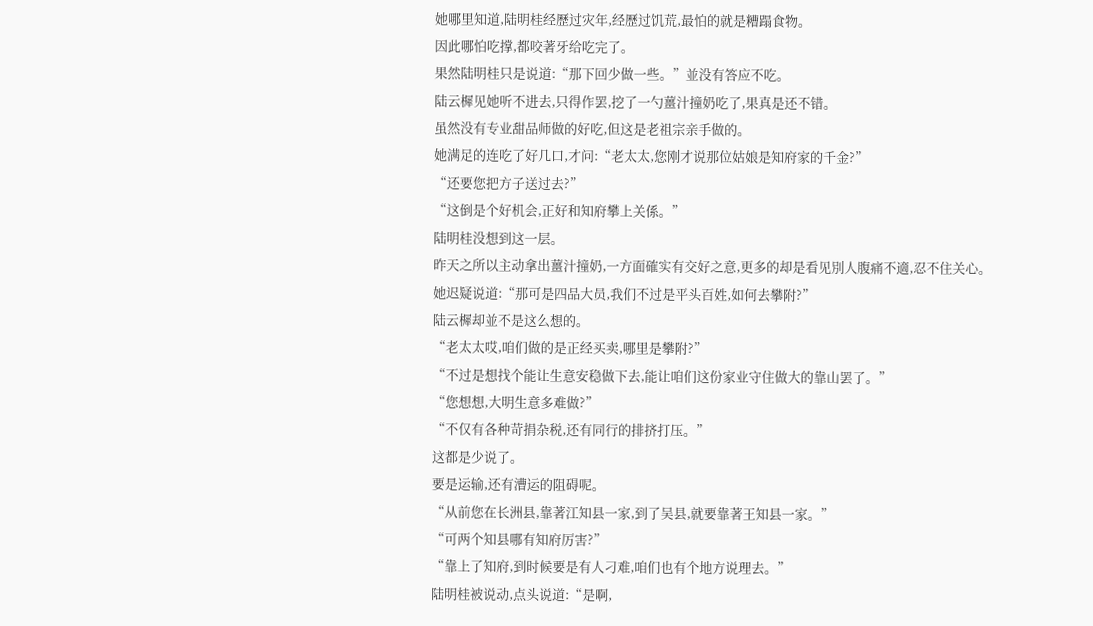她哪里知道,陆明桂经歷过灾年,经歷过饥荒,最怕的就是糟蹋食物。
因此哪怕吃撑,都咬著牙给吃完了。
果然陆明桂只是说道:“那下回少做一些。”並没有答应不吃。
陆云樨见她听不进去,只得作罢,挖了一勺薑汁撞奶吃了,果真是还不错。
虽然没有专业甜品师做的好吃,但这是老祖宗亲手做的。
她满足的连吃了好几口,才问:“老太太,您刚才说那位姑娘是知府家的千金?”
“还要您把方子送过去?”
“这倒是个好机会,正好和知府攀上关係。”
陆明桂没想到这一层。
昨天之所以主动拿出薑汁撞奶,一方面確实有交好之意,更多的却是看见別人腹痛不適,忍不住关心。
她迟疑说道:“那可是四品大员,我们不过是平头百姓,如何去攀附?”
陆云樨却並不是这么想的。
“老太太哎,咱们做的是正经买卖,哪里是攀附?”
“不过是想找个能让生意安稳做下去,能让咱们这份家业守住做大的靠山罢了。”
“您想想,大明生意多难做?”
“不仅有各种苛捐杂税,还有同行的排挤打压。”
这都是少说了。
要是运输,还有漕运的阻碍呢。
“从前您在长洲县,靠著江知县一家,到了吴县,就要靠著王知县一家。”
“可两个知县哪有知府厉害?”
“靠上了知府,到时候要是有人刁难,咱们也有个地方说理去。”
陆明桂被说动,点头说道:“是啊,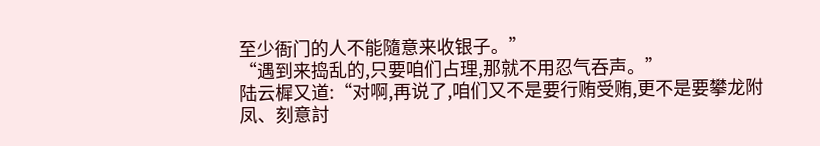至少衙门的人不能隨意来收银子。”
“遇到来捣乱的,只要咱们占理,那就不用忍气吞声。”
陆云樨又道:“对啊,再说了,咱们又不是要行贿受贿,更不是要攀龙附凤、刻意討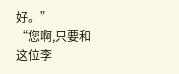好。”
“您啊,只要和这位李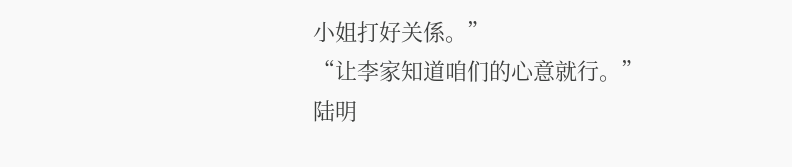小姐打好关係。”
“让李家知道咱们的心意就行。”
陆明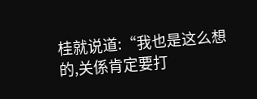桂就说道:“我也是这么想的,关係肯定要打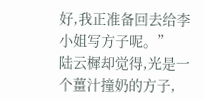好,我正准备回去给李小姐写方子呢。”
陆云樨却觉得,光是一个薑汁撞奶的方子,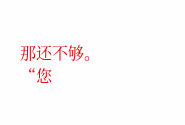那还不够。
“您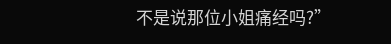不是说那位小姐痛经吗?”